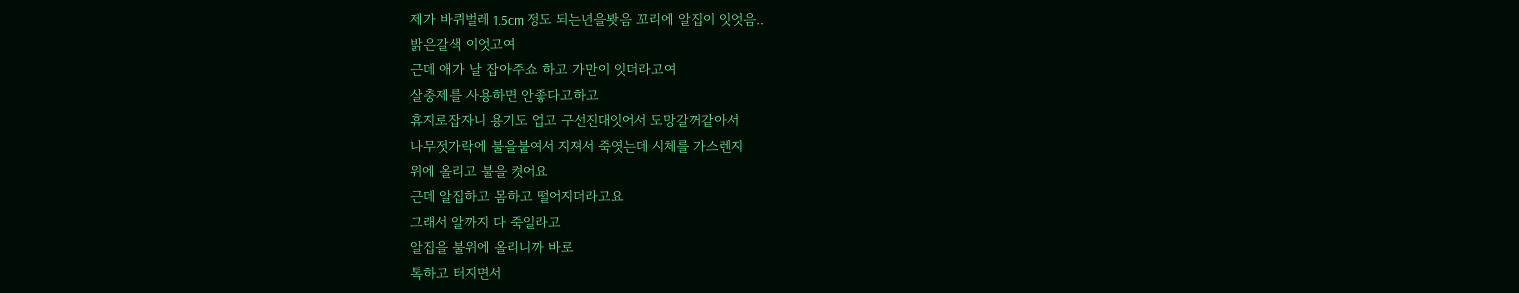제가 바퀴벌레 1.5cm 정도 되는년을봣음 꼬리에 알집이 잇엇음..
밝은갈색 이엇고여
근데 애가 날 잡아주쇼 하고 가만이 잇더라고여
살충제를 사용하면 안좋다고하고
휴지로잡자니 용기도 업고 구선진대잇어서 도망갈꺼같아서
나무젓가락에 불을붙여서 지져서 죽엿는데 시체를 가스렌지
위에 올리고 불을 켯어요
근데 알집하고 몸하고 떨어지더라고요
그래서 알까지 다 죽일라고
알집을 불위에 올리니까 바로
톡하고 터지면서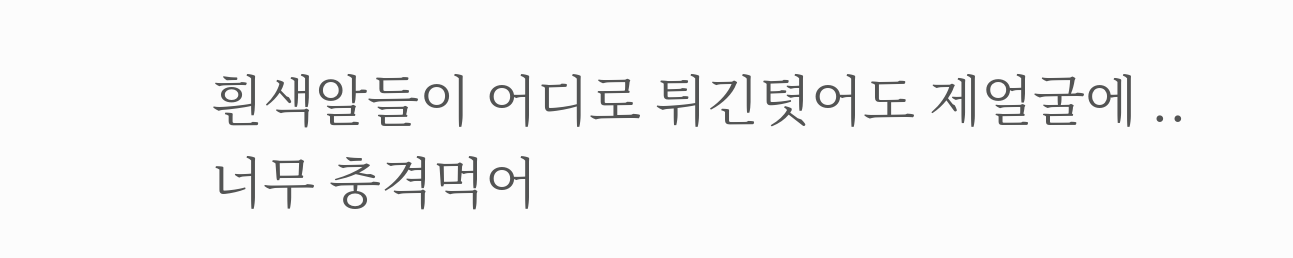흰색알들이 어디로 튀긴텻어도 제얼굴에 ..
너무 충격먹어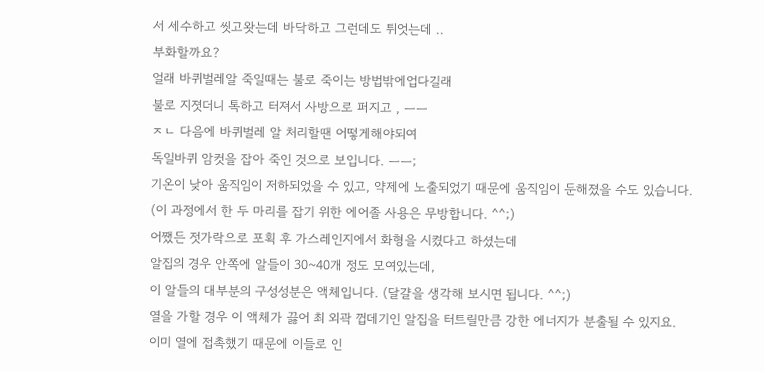서 세수하고 씻고왓는데 바닥하고 그런데도 튀엇는데 ..
부화할까요?
얼래 바퀴벌레알 죽일때는 불로 죽이는 방법밖에업다길래
불로 지졋더니 톡하고 터져서 사방으로 퍼지고 , ㅡㅡ
ㅈㄴ 다음에 바퀴벌레 알 처리할땐 어떻게해야되여
독일바퀴 암컷을 잡아 죽인 것으로 보입니다. ㅡㅡ;
기온이 낮아 움직임이 저하되었을 수 있고, 약제에 노출되었기 때문에 움직임이 둔해졌을 수도 있습니다.
(이 과정에서 한 두 마리를 잡기 위한 에어졸 사용은 무방합니다. ^^;)
어쨌든 젓가락으로 포획 후 가스레인지에서 화형을 시켰다고 하셨는데
알집의 경우 안쪽에 알들이 30~40개 정도 모여있는데,
이 알들의 대부분의 구성성분은 액체입니다. (달걀을 생각해 보시면 됩니다. ^^;)
열을 가할 경우 이 액체가 끓어 최 외곽 껍데기인 알집을 터트릴만큼 강한 에너지가 분출될 수 있지요.
이미 열에 접촉했기 때문에 이들로 인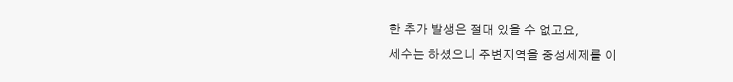한 추가 발생은 절대 있을 수 없고요,
세수는 하셨으니 주변지역을 중성세제를 이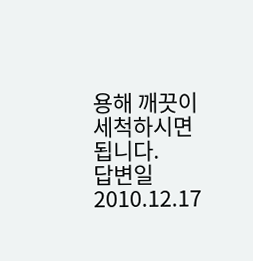용해 깨끗이 세척하시면 됩니다.
답변일 2010.12.17